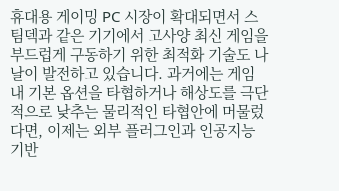휴대용 게이밍 PC 시장이 확대되면서 스팀덱과 같은 기기에서 고사양 최신 게임을 부드럽게 구동하기 위한 최적화 기술도 나날이 발전하고 있습니다. 과거에는 게임 내 기본 옵션을 타협하거나 해상도를 극단적으로 낮추는 물리적인 타협안에 머물렀다면, 이제는 외부 플러그인과 인공지능 기반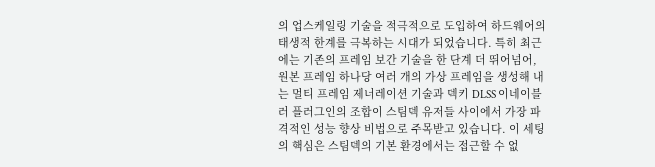의 업스케일링 기술을 적극적으로 도입하여 하드웨어의 태생적 한계를 극복하는 시대가 되었습니다. 특히 최근에는 기존의 프레임 보간 기술을 한 단계 더 뛰어넘어, 원본 프레임 하나당 여러 개의 가상 프레임을 생성해 내는 멀티 프레임 제너레이션 기술과 덱키 DLSS 이네이블러 플러그인의 조합이 스팀덱 유저들 사이에서 가장 파격적인 성능 향상 비법으로 주목받고 있습니다. 이 세팅의 핵심은 스팀덱의 기본 환경에서는 접근할 수 없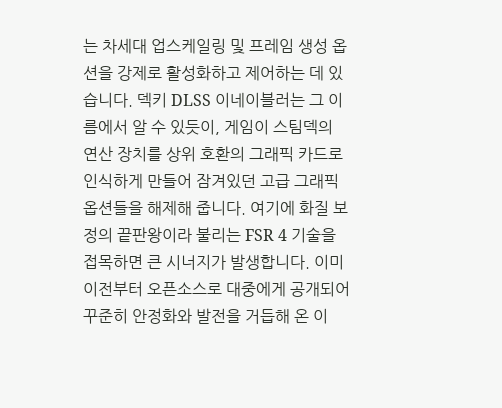는 차세대 업스케일링 및 프레임 생성 옵션을 강제로 활성화하고 제어하는 데 있습니다. 덱키 DLSS 이네이블러는 그 이름에서 알 수 있듯이, 게임이 스팀덱의 연산 장치를 상위 호환의 그래픽 카드로 인식하게 만들어 잠겨있던 고급 그래픽 옵션들을 해제해 줍니다. 여기에 화질 보정의 끝판왕이라 불리는 FSR 4 기술을 접목하면 큰 시너지가 발생합니다. 이미 이전부터 오픈소스로 대중에게 공개되어 꾸준히 안정화와 발전을 거듭해 온 이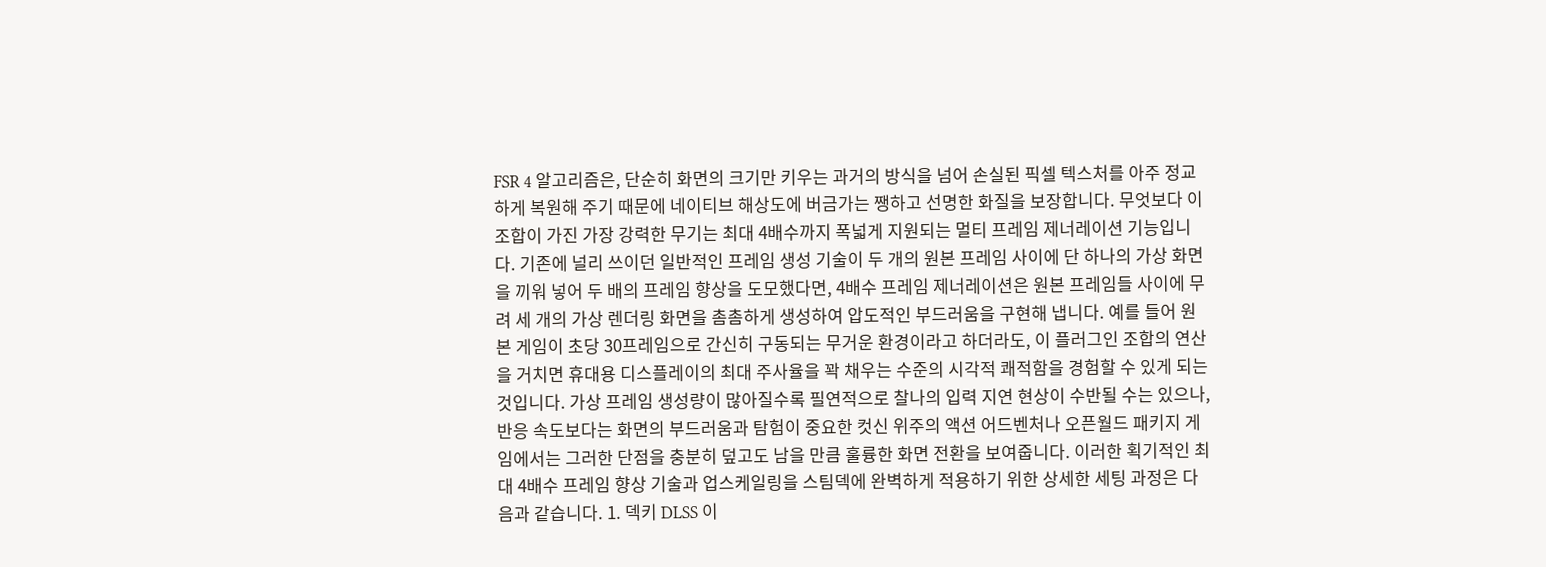FSR 4 알고리즘은, 단순히 화면의 크기만 키우는 과거의 방식을 넘어 손실된 픽셀 텍스처를 아주 정교하게 복원해 주기 때문에 네이티브 해상도에 버금가는 쨍하고 선명한 화질을 보장합니다. 무엇보다 이 조합이 가진 가장 강력한 무기는 최대 4배수까지 폭넓게 지원되는 멀티 프레임 제너레이션 기능입니다. 기존에 널리 쓰이던 일반적인 프레임 생성 기술이 두 개의 원본 프레임 사이에 단 하나의 가상 화면을 끼워 넣어 두 배의 프레임 향상을 도모했다면, 4배수 프레임 제너레이션은 원본 프레임들 사이에 무려 세 개의 가상 렌더링 화면을 촘촘하게 생성하여 압도적인 부드러움을 구현해 냅니다. 예를 들어 원본 게임이 초당 30프레임으로 간신히 구동되는 무거운 환경이라고 하더라도, 이 플러그인 조합의 연산을 거치면 휴대용 디스플레이의 최대 주사율을 꽉 채우는 수준의 시각적 쾌적함을 경험할 수 있게 되는 것입니다. 가상 프레임 생성량이 많아질수록 필연적으로 찰나의 입력 지연 현상이 수반될 수는 있으나, 반응 속도보다는 화면의 부드러움과 탐험이 중요한 컷신 위주의 액션 어드벤처나 오픈월드 패키지 게임에서는 그러한 단점을 충분히 덮고도 남을 만큼 훌륭한 화면 전환을 보여줍니다. 이러한 획기적인 최대 4배수 프레임 향상 기술과 업스케일링을 스팀덱에 완벽하게 적용하기 위한 상세한 세팅 과정은 다음과 같습니다. 1. 덱키 DLSS 이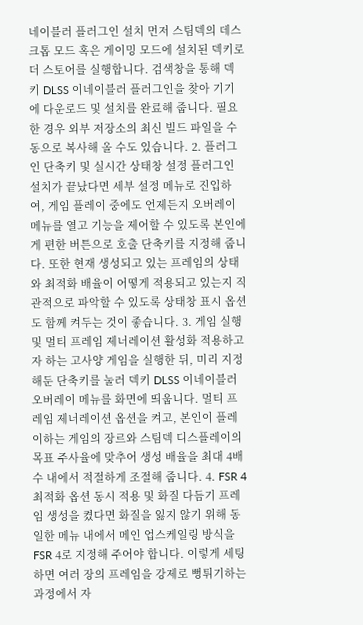네이블러 플러그인 설치 먼저 스팀덱의 데스크톱 모드 혹은 게이밍 모드에 설치된 덱키로더 스토어를 실행합니다. 검색창을 통해 덱키 DLSS 이네이블러 플러그인을 찾아 기기에 다운로드 및 설치를 완료해 줍니다. 필요한 경우 외부 저장소의 최신 빌드 파일을 수동으로 복사해 올 수도 있습니다. 2. 플러그인 단축키 및 실시간 상태창 설정 플러그인 설치가 끝났다면 세부 설정 메뉴로 진입하여, 게임 플레이 중에도 언제든지 오버레이 메뉴를 열고 기능을 제어할 수 있도록 본인에게 편한 버튼으로 호출 단축키를 지정해 줍니다. 또한 현재 생성되고 있는 프레임의 상태와 최적화 배율이 어떻게 적용되고 있는지 직관적으로 파악할 수 있도록 상태창 표시 옵션도 함께 켜두는 것이 좋습니다. 3. 게임 실행 및 멀티 프레임 제너레이션 활성화 적용하고자 하는 고사양 게임을 실행한 뒤, 미리 지정해둔 단축키를 눌러 덱키 DLSS 이네이블러 오버레이 메뉴를 화면에 띄웁니다. 멀티 프레임 제너레이션 옵션을 켜고, 본인이 플레이하는 게임의 장르와 스팀덱 디스플레이의 목표 주사율에 맞추어 생성 배율을 최대 4배수 내에서 적절하게 조절해 줍니다. 4. FSR 4 최적화 옵션 동시 적용 및 화질 다듬기 프레임 생성을 켰다면 화질을 잃지 않기 위해 동일한 메뉴 내에서 메인 업스케일링 방식을 FSR 4로 지정해 주어야 합니다. 이렇게 세팅하면 여러 장의 프레임을 강제로 뻥튀기하는 과정에서 자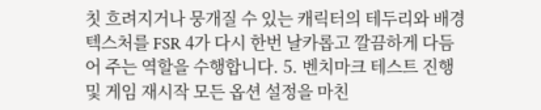칫 흐려지거나 뭉개질 수 있는 캐릭터의 테두리와 배경 텍스처를 FSR 4가 다시 한번 날카롭고 깔끔하게 다듬어 주는 역할을 수행합니다. 5. 벤치마크 테스트 진행 및 게임 재시작 모든 옵션 설정을 마친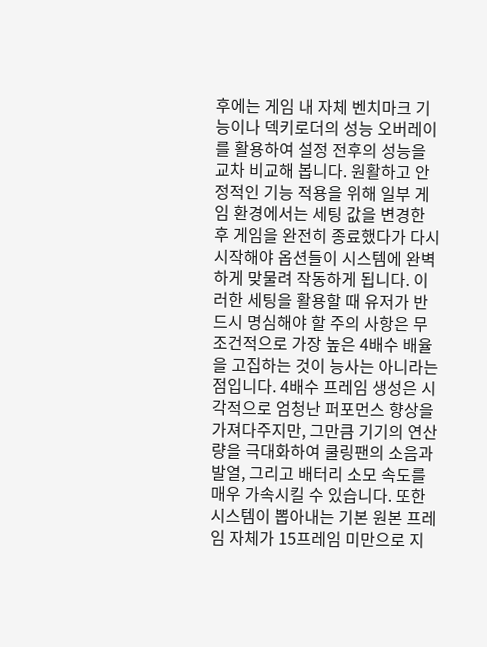후에는 게임 내 자체 벤치마크 기능이나 덱키로더의 성능 오버레이를 활용하여 설정 전후의 성능을 교차 비교해 봅니다. 원활하고 안정적인 기능 적용을 위해 일부 게임 환경에서는 세팅 값을 변경한 후 게임을 완전히 종료했다가 다시 시작해야 옵션들이 시스템에 완벽하게 맞물려 작동하게 됩니다. 이러한 세팅을 활용할 때 유저가 반드시 명심해야 할 주의 사항은 무조건적으로 가장 높은 4배수 배율을 고집하는 것이 능사는 아니라는 점입니다. 4배수 프레임 생성은 시각적으로 엄청난 퍼포먼스 향상을 가져다주지만, 그만큼 기기의 연산량을 극대화하여 쿨링팬의 소음과 발열, 그리고 배터리 소모 속도를 매우 가속시킬 수 있습니다. 또한 시스템이 뽑아내는 기본 원본 프레임 자체가 15프레임 미만으로 지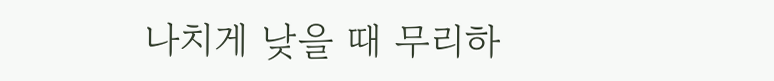나치게 낮을 때 무리하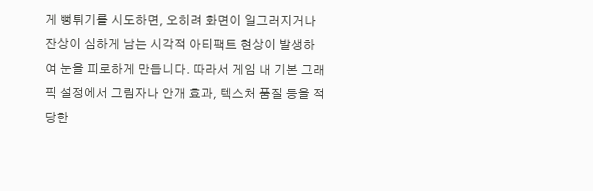게 뻥튀기를 시도하면, 오히려 화면이 일그러지거나 잔상이 심하게 남는 시각적 아티팩트 현상이 발생하여 눈을 피로하게 만듭니다. 따라서 게임 내 기본 그래픽 설정에서 그림자나 안개 효과, 텍스처 품질 등을 적당한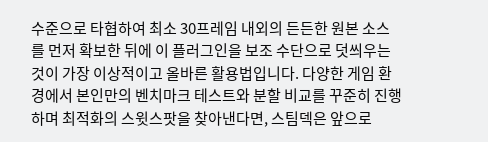수준으로 타협하여 최소 30프레임 내외의 든든한 원본 소스를 먼저 확보한 뒤에 이 플러그인을 보조 수단으로 덧씌우는 것이 가장 이상적이고 올바른 활용법입니다. 다양한 게임 환경에서 본인만의 벤치마크 테스트와 분할 비교를 꾸준히 진행하며 최적화의 스윗스팟을 찾아낸다면, 스팀덱은 앞으로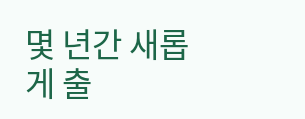몇 년간 새롭게 출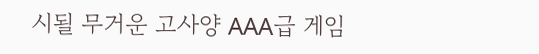시될 무거운 고사양 AAA급 게임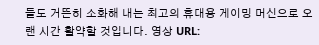들도 거뜬히 소화해 내는 최고의 휴대용 게이밍 머신으로 오랜 시간 활약할 것입니다. 영상 URL: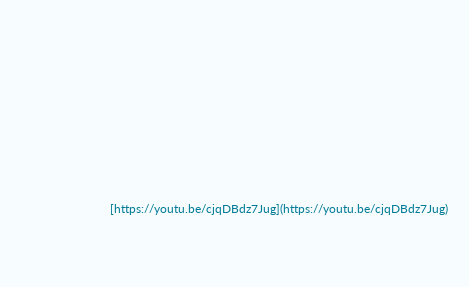[https://youtu.be/cjqDBdz7Jug](https://youtu.be/cjqDBdz7Jug)